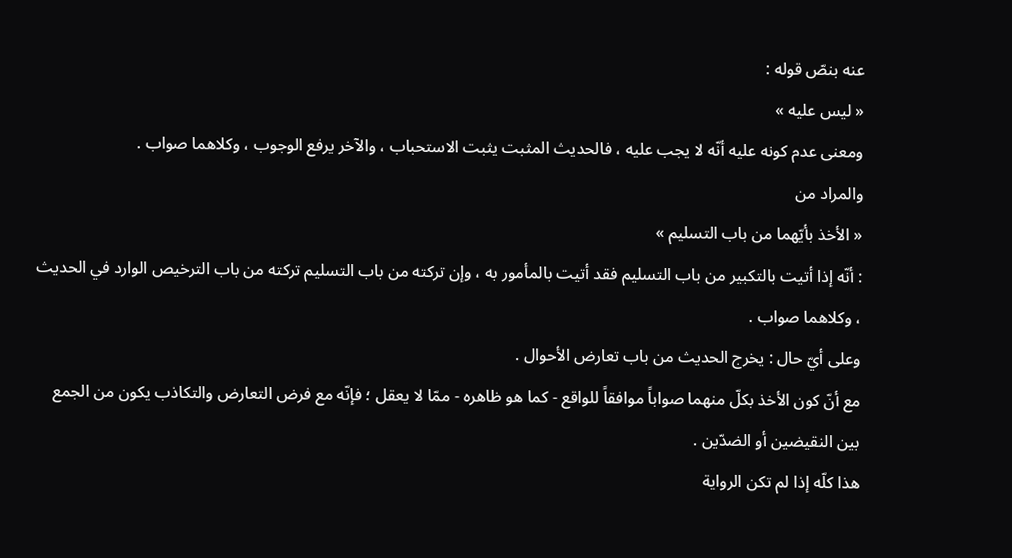عنه بنصّ قوله :
« ليس عليه »
ومعنى عدم كونه عليه أنّه لا يجب عليه ، فالحديث المثبت يثبت الاستحباب ، والآخر يرفع الوجوب ، وكلاهما صواب .
والمراد من
« الأخذ بأيّهما من باب التسليم »
: أنّه إذا أتيت بالتكبير من باب التسليم فقد أتيت بالمأمور به ، وإن تركته من باب التسليم تركته من باب الترخيص الوارد في الحديث ، وكلاهما صواب .
وعلى أيّ حال : يخرج الحديث من باب تعارض الأحوال .
مع أنّ كون الأخذ بكلّ منهما صواباً موافقاً للواقع - كما هو ظاهره - ممّا لا يعقل ؛ فإنّه مع فرض التعارض والتكاذب يكون من الجمع بين النقيضين أو الضدّين .
هذا كلّه إذا لم تكن الرواية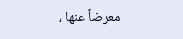معرضاً عنها ،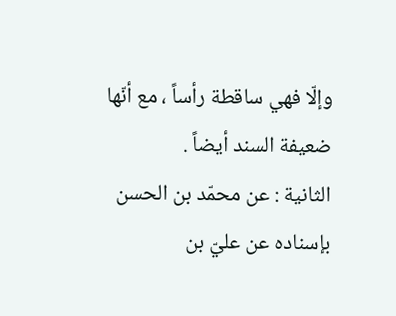وإلّا فهي ساقطة رأساً ، مع أنّها ضعيفة السند أيضاً .
الثانية : عن محمّد بن الحسن بإسناده عن عليّ بن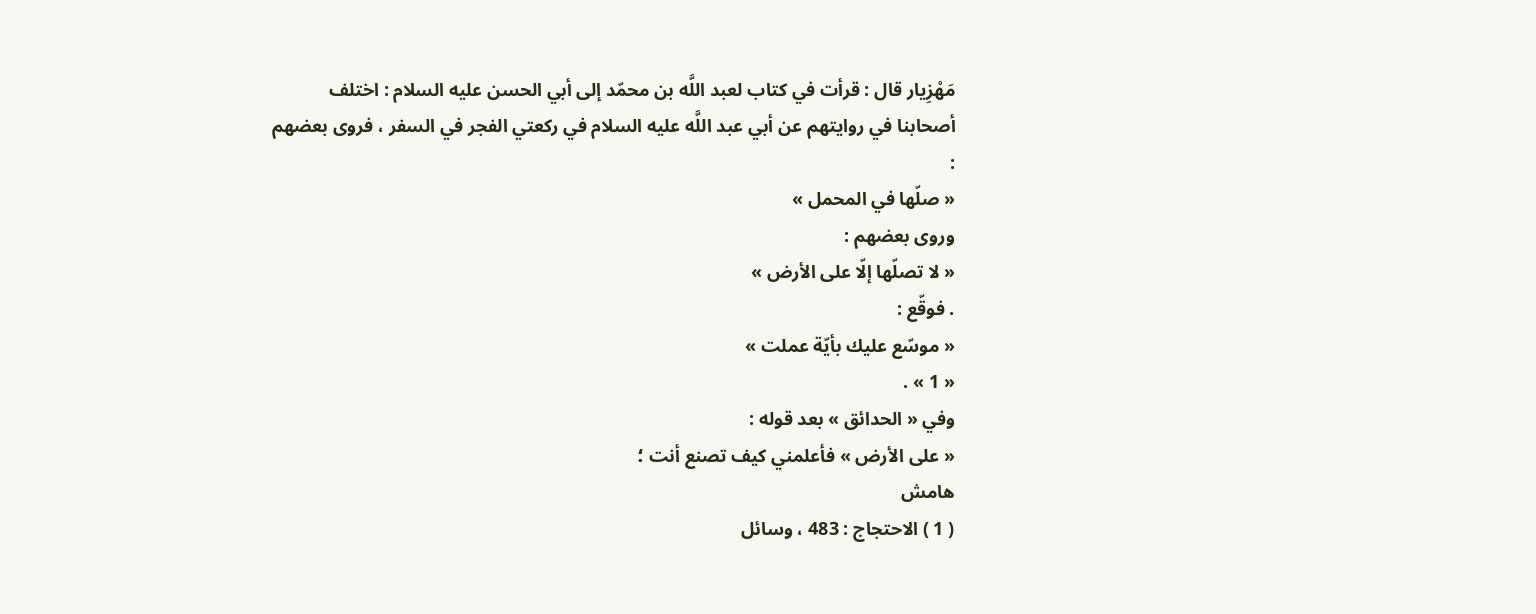مَهْزِيار قال : قرأت في كتاب لعبد اللَّه بن محمّد إلى أبي الحسن عليه السلام : اختلف أصحابنا في روايتهم عن أبي عبد اللَّه عليه السلام في ركعتي الفجر في السفر ، فروى بعضهم :
« صلّها في المحمل »
وروى بعضهم :
« لا تصلّها إلّا على الأرض »
. فوقّع :
« موسّع عليك بأيّة عملت »
« 1 » .
وفي « الحدائق » بعد قوله :
« على الأرض » فأعلمني كيف تصنع أنت ؛
هامش
( 1 ) الاحتجاج : 483 ، وسائل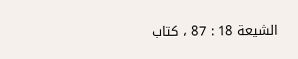الشيعة 18 : 87 ، كتاب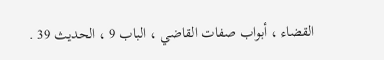القضاء ، أبواب صفات القاضي ، الباب 9 ، الحديث 39 .